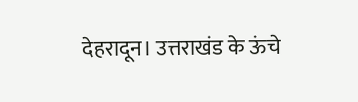देहरादून। उत्तराखंड के ऊंचे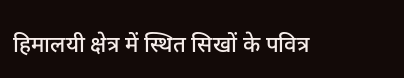हिमालयी क्षेत्र में स्थित सिखों के पवित्र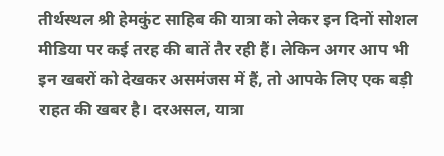तीर्थस्थल श्री हेमकुंट साहिब की यात्रा को लेकर इन दिनों सोशल मीडिया पर कई तरह की बातें तैर रही हैं। लेकिन अगर आप भी इन खबरों को देखकर असमंजस में हैं, तो आपके लिए एक बड़ी राहत की खबर है। दरअसल, यात्रा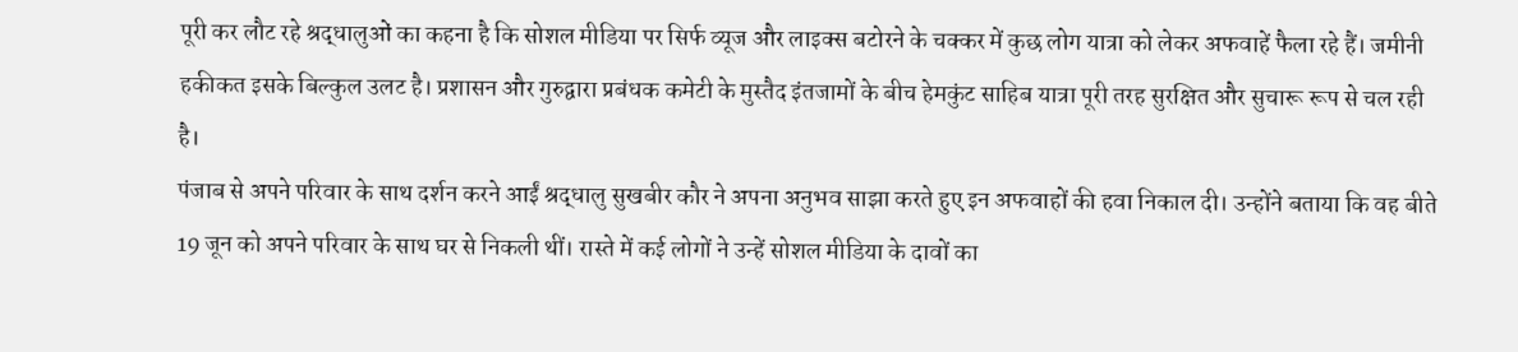पूरी कर लौट रहे श्रद्धालुओं का कहना है कि सोशल मीडिया पर सिर्फ व्यूज और लाइक्स बटोरने के चक्कर में कुछ लोग यात्रा को लेकर अफवाहें फैला रहे हैं। जमीनी हकीकत इसके बिल्कुल उलट है। प्रशासन और गुरुद्वारा प्रबंधक कमेटी के मुस्तैद इंतजामों के बीच हेमकुंट साहिब यात्रा पूरी तरह सुरक्षित और सुचारू रूप से चल रही है।
पंजाब से अपने परिवार के साथ दर्शन करने आईं श्रद्धालु सुखबीर कौर ने अपना अनुभव साझा करते हुए इन अफवाहों की हवा निकाल दी। उन्होंने बताया कि वह बीते 19 जून को अपने परिवार के साथ घर से निकली थीं। रास्ते में कई लोगों ने उन्हें सोशल मीडिया के दावों का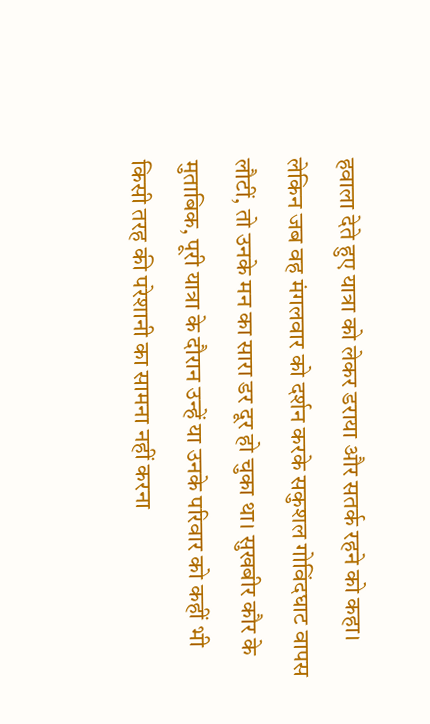हवाला देते हुए यात्रा को लेकर डराया और सतर्क रहने को कहा। लेकिन जब वह मंगलवार को दर्शन करके सकुशल गोविंदघाट वापस लौटीं, तो उनके मन का सारा डर दूर हो चुका था। सुखबीर कौर के मुताबिक, पूरी यात्रा के दौरान उन्हें या उनके परिवार को कहीं भी किसी तरह की परेशानी का सामना नहीं करना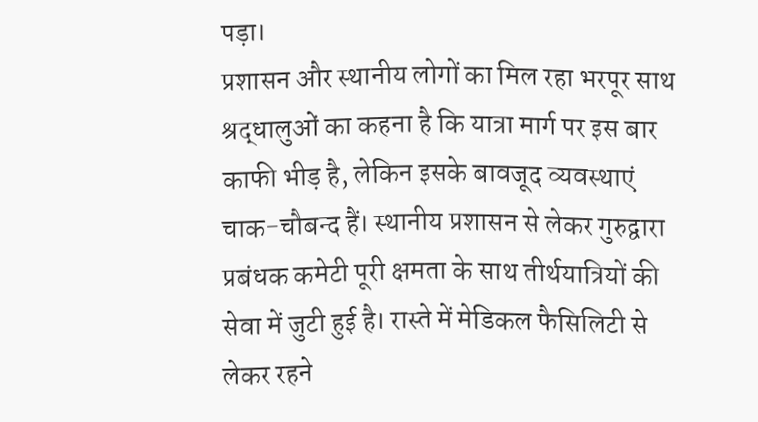पड़ा।
प्रशासन और स्थानीय लोगों का मिल रहा भरपूर साथ
श्रद्धालुओं का कहना है कि यात्रा मार्ग पर इस बार काफी भीड़ है, लेकिन इसके बावजूद व्यवस्थाएं चाक-चौबन्द हैं। स्थानीय प्रशासन से लेकर गुरुद्वारा प्रबंधक कमेटी पूरी क्षमता के साथ तीर्थयात्रियों की सेवा में जुटी हुई है। रास्ते में मेडिकल फैसिलिटी से लेकर रहने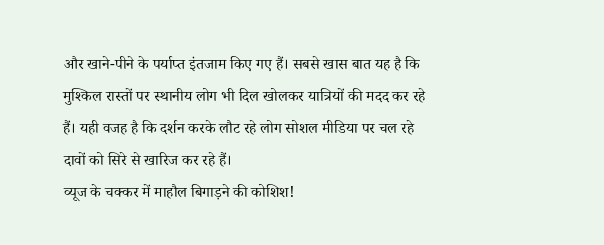और खाने-पीने के पर्याप्त इंतजाम किए गए हैं। सबसे खास बात यह है कि मुश्किल रास्तों पर स्थानीय लोग भी दिल खोलकर यात्रियों की मदद कर रहे हैं। यही वजह है कि दर्शन करके लौट रहे लोग सोशल मीडिया पर चल रहे दावों को सिरे से खारिज कर रहे हैं।
व्यूज के चक्कर में माहौल बिगाड़ने की कोशिश!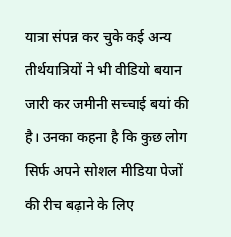यात्रा संपन्न कर चुके कई अन्य तीर्थयात्रियों ने भी वीडियो बयान जारी कर जमीनी सच्चाई बयां की है। उनका कहना है कि कुछ लोग सिर्फ अपने सोशल मीडिया पेजों की रीच बढ़ाने के लिए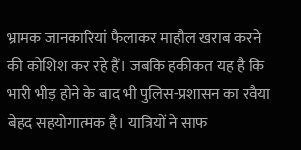भ्रामक जानकारियां फैलाकर माहौल खराब करने की कोशिश कर रहे हैं। जबकि हकीकत यह है कि भारी भीड़ होने के बाद भी पुलिस-प्रशासन का रवैया बेहद सहयोगात्मक है। यात्रियों ने साफ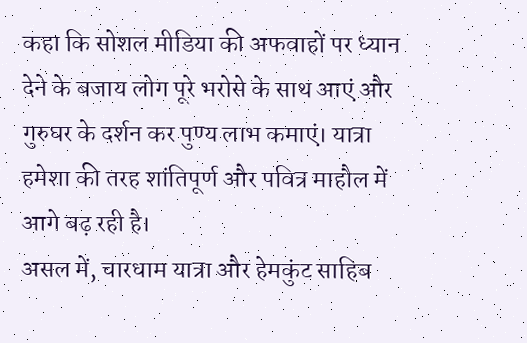कहा कि सोशल मीडिया की अफवाहों पर ध्यान देने के बजाय लोग पूरे भरोसे के साथ आएं और गुरुघर के दर्शन कर पुण्य लाभ कमाएं। यात्रा हमेशा की तरह शांतिपूर्ण और पवित्र माहौल में आगे बढ़ रही है।
असल में, चारधाम यात्रा और हेमकुंट साहिब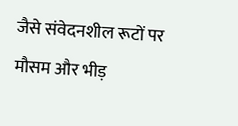जैसे संवेदनशील रूटों पर मौसम और भीड़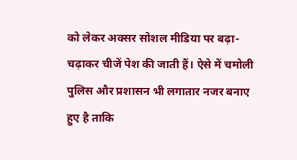को लेकर अक्सर सोशल मीडिया पर बढ़ा-चढ़ाकर चीजें पेश की जाती हैं। ऐसे में चमोली पुलिस और प्रशासन भी लगातार नजर बनाए हुए है ताकि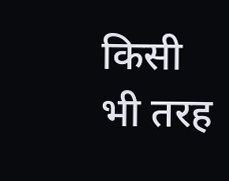किसी भी तरह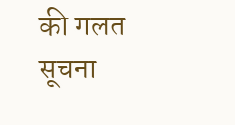की गलत सूचना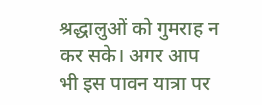श्रद्धालुओं को गुमराह न कर सके। अगर आप भी इस पावन यात्रा पर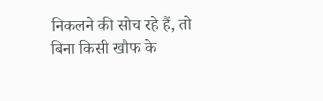निकलने की सोच रहे हैं, तो बिना किसी खौफ के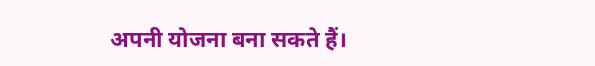अपनी योजना बना सकते हैं।